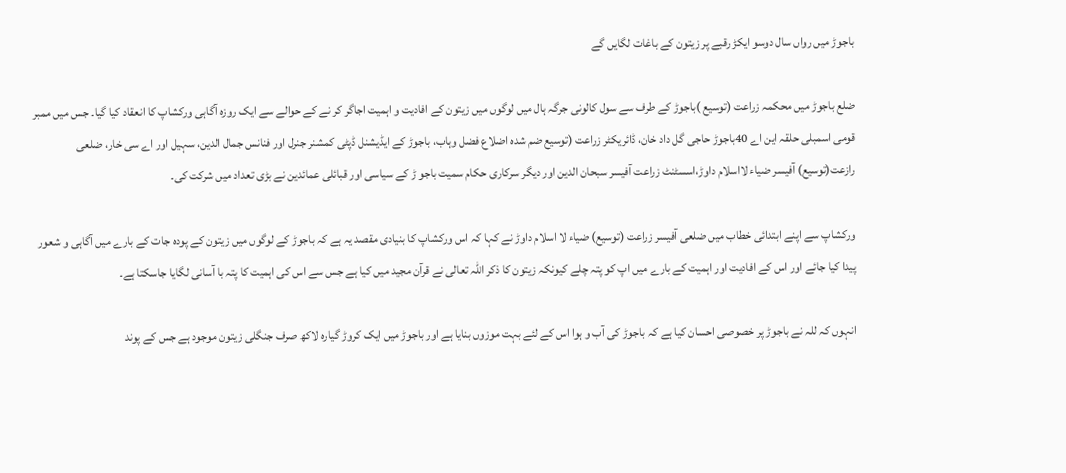باجوڑ میں رواں سال دوسو ایکڑ رقبے پر زیتون کے باغات لگایں گے

ضلع باجوڑ میں محکمہ زراعت (توسیع )باجوڑ کے طرف سے سول کالونی جرگہ ہال میں لوگوں میں زیتون کے افادیت و اہمیت اجاگر کر نے کے حوالے سے ایک روزہ آگاہی ورکشاپ کا انعقاد کیا گیا۔ جس میں ممبر قومی اسمبلی حلقہ این اے 40باجوڑ حاجی گل داد خان، ڈائریکٹر زراعت (توسیع ضم شدہ اضلاع فضل وہاب، باجوڑ کے ایڈیشنل ڈپٹی کمشنر جنرل اور فنانس جمال الدین، سہیل اور اے سی خار، ضلعی رازعت(توسیع) آفیسر ضیاء لااسلام داوڑ،اسسٹنٹ زراعت آفیسر سبحان الدین اور دیگر سرکاری حکام سمیت باجو ڑ کے سیاسی اور قبائلی عمائدین نے بڑی تعداد میں شرکت کی۔

ورکشاپ سے اپنے ابتدائی خطاب میں ضلعی آفیسر زراعت (توسیع) ضیاء لا اسلام داوڑ نے کہا کہ اس ورکشاپ کا بنیادی مقصد یہ ہے کہ باجوڑ کے لوگوں میں زیتون کے پودہ جات کے بارے میں آگاہی و شعور پیدا کیا جائے اور اس کے افادیت اور اہمیت کے بارے میں اپ کو پتہ چلے کیونکہ زیتون کا ذکر اللہ تعالی نے قرآن مجید میں کیا ہے جس سے اس کی اہمیت کا پتہ با آسانی لگایا جاسکتا ہے۔

انہوں کہ للہ نے باجوڑ پر خصوصی احسان کیا ہے کہ باجوڑ کی آب و ہوا اس کے لئے بہت موزوں بنایا ہے اور باجوڑ میں ایک کروڑ گیارہ لاکھ صرف جنگلی زیتون موجود ہے جس کے پوند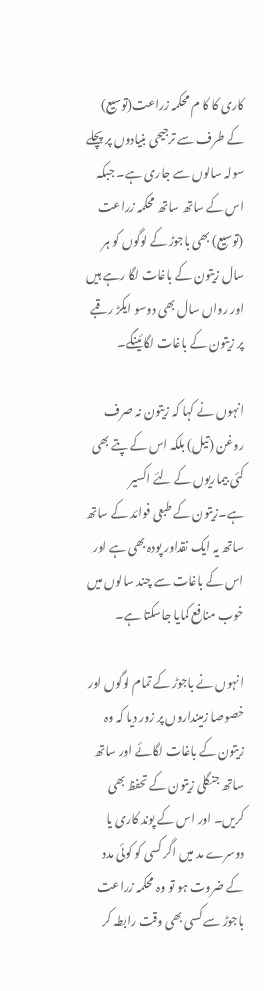کاری کا کا م محکمہ زراعت(توسیع) کے طرف سے ترجیحی بنیادوں پر پچلے سولہ سالوں سے جاری ہے۔ جبکہ اس کے ساتھ ساتھ محکمہ زراعت (توسیع) بھی باجوڑ کے لوگوں کو ہر سال زیتون کے باغات لگا رہے ہیں اور رواں سال بھی دوسو ایکڑ رقبے پر زیتون کے باغات لگائینگے۔

انہوں نے کہا کہ زیتون نہ صرف روغن (تیل) بلکہ اس کے پتے بھی کئی بیماریوں کے لئے اکسیر ہے۔زیتون کے طبعی فوائد کے ساتھ ساتھ یہ ایک نقداور پودہ بھی ہے اور اس کے باغات سے چند سالوں میں خوب منافع کمایا جاسکتا ہے۔

انہوں نے باجوڑ کے تمام لوگوں اور خصوصا زمینداروں پر زور دیا کہ وہ زیتون کے باغات لگائے اور ساتھ ساتھ جنگلی زیتون کے تحفظ بھی کریں۔ اور اس کے پوند کاری یا دوسرے مد میں اگر کسی کو کوئی مدد کے ضروت ہو تو وہ محکمہ زراعت باجوڑ سے کسی بھی وقت رابطہ کر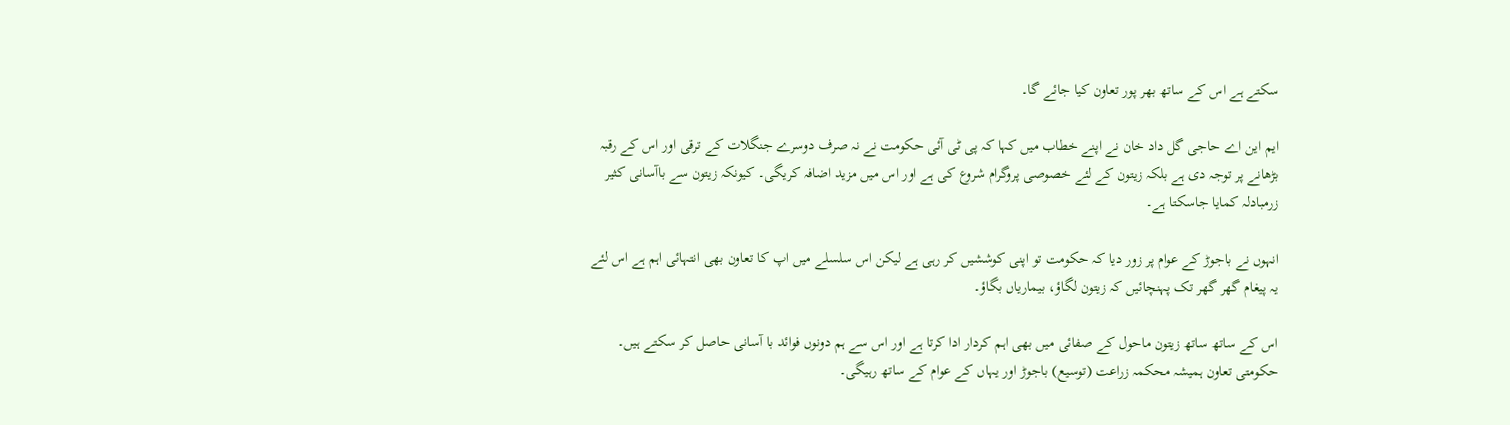سکتے ہے اس کے ساتھ بھر پور تعاون کیا جائے گا۔

ایم این اے حاجی گل داد خان نے اپنے خطاب میں کہا کہ پی ٹی آئی حکومت نے نہ صرف دوسرے جنگلات کے ترقی اور اس کے رقبہ بڑھانے پر توجہ دی ہے بلکہ زیتون کے لئے خصوصی پروگرام شروع کی ہے اور اس میں مزید اضافہ کریگی۔ کیونکہ زیتون سے باآسانی کثیر زرمبادلہ کمایا جاسکتا ہے۔

انہوں نے باجوڑ کے عوام پر زور دیا کہ حکومت تو اپنی کوششیں کر رہی ہے لیکن اس سلسلے میں اپ کا تعاون بھی انتہائی اہم ہے اس لئے یہ پیغام گھر گھر تک پہنچائیں کہ زیتون لگاؤ، بیماریاں بگاؤ۔

اس کے ساتھ ساتھ زیتون ماحول کے صفائی میں بھی اہم کردار ادا کرتا ہے اور اس سے ہم دونوں فوائد با آسانی حاصل کر سکتے ہیں۔ حکومتی تعاون ہمیشہ محکمہ زراعت (توسیع) باجوڑ اور یہاں کے عوام کے ساتھ رہیگی۔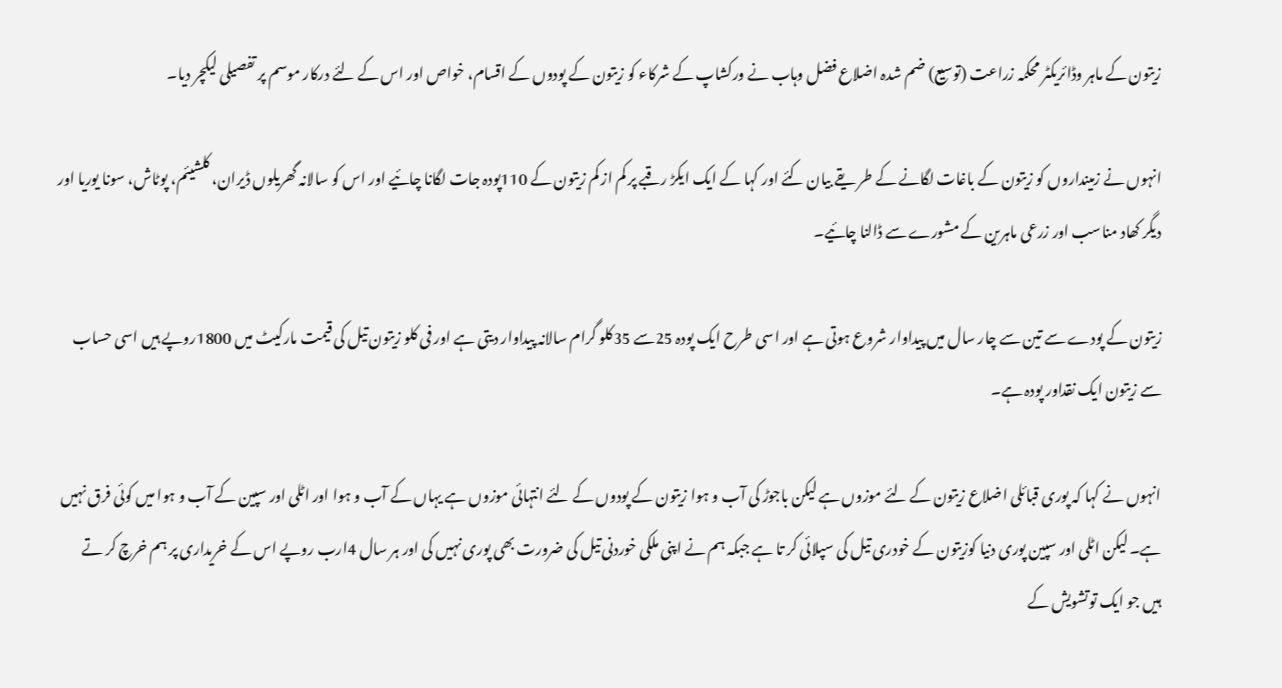زیتون کے ماہر وڈائریکٹر محکمہ زراعت (توسیع) ضم شدہ اضلاع فضل وہاب نے ورکشاپ کے شرکاء کو زیتون کے پودوں کے اقسام، خواص اور اس کے لئے درکار موسم پر تفصیلی لیکچر دیا۔

انہوں نے زمینداروں کو زیتون کے باغات لگانے کے طر یقے بیان کئے اور کہا کے ایک ایکڑ رقبے پر کم از کم زیتون کے 110پودہ جات لگانا چائیے اور اس کو سالانہ گھریلوں ڈیران، کلشیئم، پوٹاش، سونا یوریا اور دیگر کھاد مناسب اور زرعی ماہرین کے مشورے سے ڈالنا چائیے۔

زیتون کے پودے سے تین سے چار سال میں پیداوار شروع ہوتی ہے اور اسی طرح ایک پودہ 25سے 35کلو گرام سالانہ پیداوار دیتی ہے اور فی کلو زیتون تیل کی قیمت مارکیٹ میں 1800روپے ہیں اسی حساب سے زیتون ایک نقداور پودہ ہے۔

انہوں نے کہا کہ پوری قبائلی اضلاع زیتون کے لئے موزوں ہے لیکن باجوڑ کی آب و ہوا زیتون کے پودوں کے لئے انتہائی موزوں ہے یہاں کے آب و ہوا اور اٹلی اور سپین کے آب و ہوا میں کوئی فرق نہیں ہے۔ لیکن اٹلی اور سپین پوری دنیا کوزیتون کے خودری تیل کی سپلائی کر تا ہے جبکہ ہم نے اپنی ملکی خوردنی تیل کی ضرورت بھی پوری نہیں کی اور ہر سال 4ارب روپے اس کے خریداری پر ہم خرچ کر تے ہیں جو ایک توتشویش کے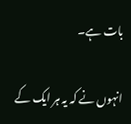بات ہے۔

انہوں نے کہ یہ ہر ایک کے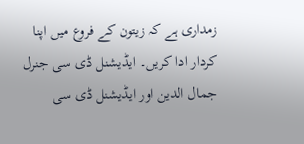زمداری ہے کہ زیتون کے فروع میں اپنا کردار ادا کریں۔ ایڈیشنل ڈی سی جنرل جمال الدین اور ایڈیشنل ڈی سی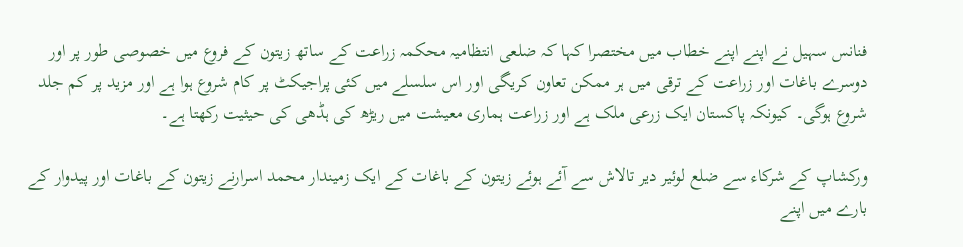فنانس سہیل نے اپنے اپنے خطاب میں مختصرا کہا کہ ضلعی انتظامیہ محکمہ زراعت کے ساتھ زیتون کے فروع میں خصوصی طور پر اور دوسرے باغات اور زراعت کے ترقی میں ہر ممکن تعاون کریگی اور اس سلسلے میں کئی پراجیکٹ پر کام شروع ہوا ہے اور مزید پر کم جلد شروع ہوگی۔ کیونکہ پاکستان ایک زرعی ملک ہے اور زراعت ہماری معیشت میں ریڑھ کی ہڈھی کی حیثیت رکھتا ہے۔

ورکشاپ کے شرکاء سے ضلع لوئیر دیر تالاش سے آئے ہوئے زیتون کے باغات کے ایک زمیندار محمد اسرارنے زیتون کے باغات اور پیدوار کے بارے میں اپنے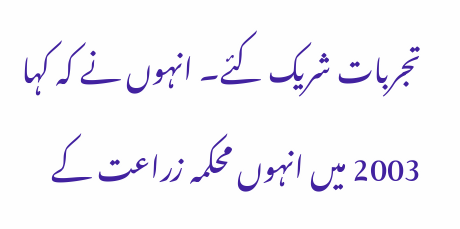تجربات شریک کئے۔ انہوں نے کہ کہا 2003 میں انہوں محکمہ زراعت کے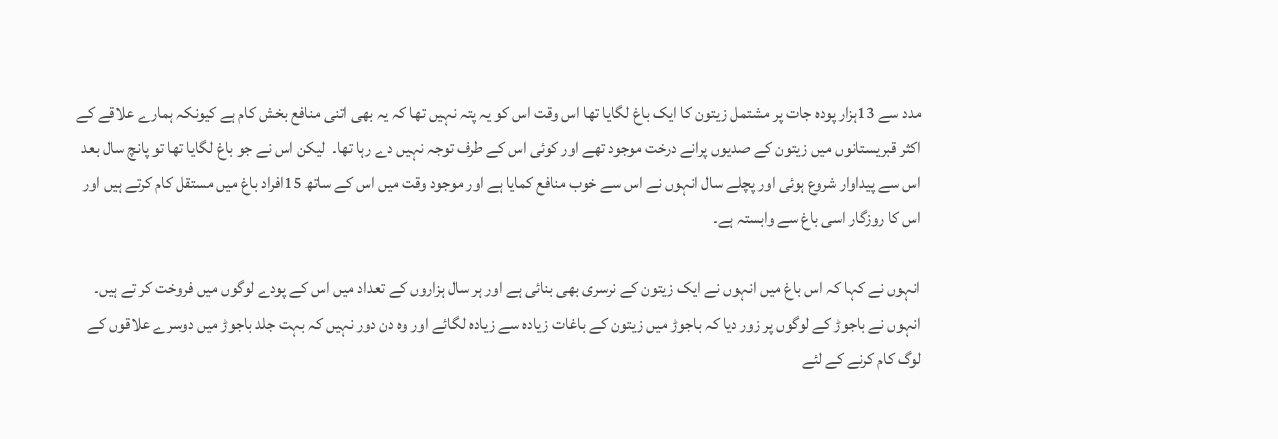مدد سے 13ہزار پودہ جات پر مشتمل زیتون کا ایک باغ لگایا تھا اس وقت اس کو یہ پتہ نہیں تھا کہ یہ بھی اتنی منافع بخش کام ہے کیونکہ ہمارے علاقے کے اکثر قبریستانوں میں زیتون کے صدیوں پرانے درخت موجود تھے اور کوئی اس کے طرف توجہ نہیں دے رہا تھا۔  لیکن اس نے جو باغ لگایا تھا تو پانچ سال بعد اس سے پیداوار شروع ہوئی اور پچلے سال انہوں نے اس سے خوب منافع کمایا ہے اور موجود وقت میں اس کے ساتھ 15افراد باغ میں مستقل کام کرتے ہیں اور اس کا روزگار اسی باغ سے وابستہ ہے۔

انہوں نے کہا کہ اس باغ میں انہوں نے ایک زیتون کے نرسری بھی بنائی ہے اور ہر سال ہزاروں کے تعداد میں اس کے پودے لوگوں میں فروخت کر تے ہیں۔ انہوں نے باجوڑ کے لوگوں پر زور دیا کہ باجوڑ میں زیتون کے باغات زیادہ سے زیادہ لگائے اور وہ دن دور نہیں کہ بہت جلد باجوڑ میں دوسرے علاقوں کے لوگ کام کرنے کے لئے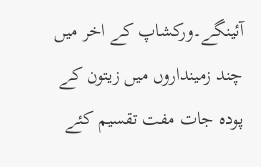آئینگے۔ورکشاپ کے اخر میں چند زمینداروں میں زیتون کے پودہ جات مفت تقسیم کئے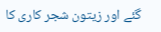گئے اور زیتون شجر کاری کا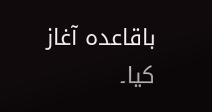باقاعدہ آغاز کیا۔